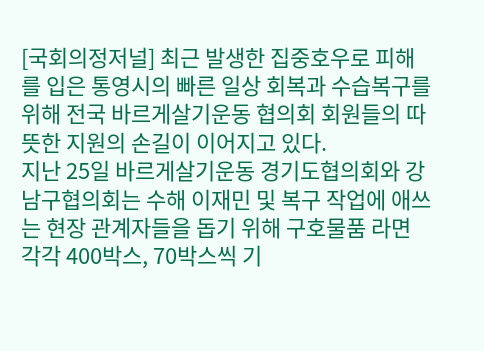[국회의정저널] 최근 발생한 집중호우로 피해를 입은 통영시의 빠른 일상 회복과 수습복구를 위해 전국 바르게살기운동 협의회 회원들의 따뜻한 지원의 손길이 이어지고 있다.
지난 25일 바르게살기운동 경기도협의회와 강남구협의회는 수해 이재민 및 복구 작업에 애쓰는 현장 관계자들을 돕기 위해 구호물품 라면 각각 400박스, 70박스씩 기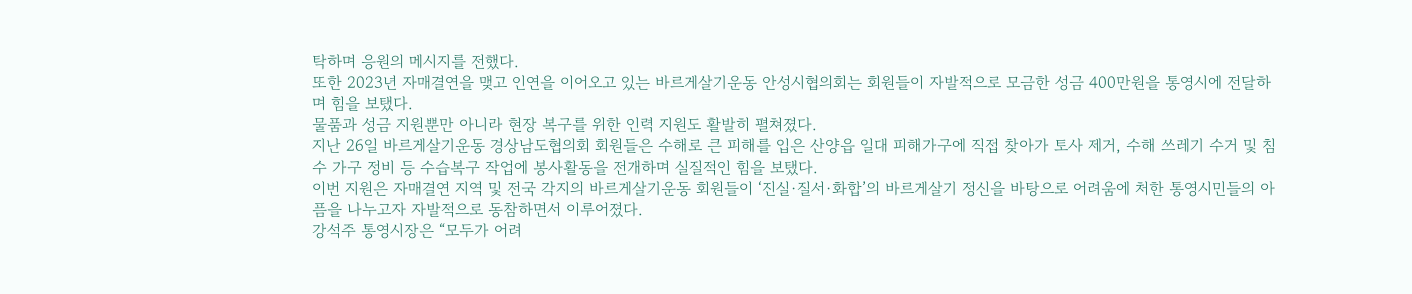탁하며 응원의 메시지를 전했다.
또한 2023년 자매결연을 맺고 인연을 이어오고 있는 바르게살기운동 안성시협의회는 회원들이 자발적으로 모금한 성금 400만원을 통영시에 전달하며 힘을 보탰다.
물품과 성금 지원뿐만 아니라 현장 복구를 위한 인력 지원도 활발히 펼쳐졌다.
지난 26일 바르게살기운동 경상남도협의회 회원들은 수해로 큰 피해를 입은 산양읍 일대 피해가구에 직접 찾아가 토사 제거, 수해 쓰레기 수거 및 침수 가구 정비 등 수습복구 작업에 봉사활동을 전개하며 실질적인 힘을 보탰다.
이번 지원은 자매결연 지역 및 전국 각지의 바르게살기운동 회원들이 ‘진실·질서·화합’의 바르게살기 정신을 바탕으로 어려움에 처한 통영시민들의 아픔을 나누고자 자발적으로 동참하면서 이루어졌다.
강석주 통영시장은 “모두가 어려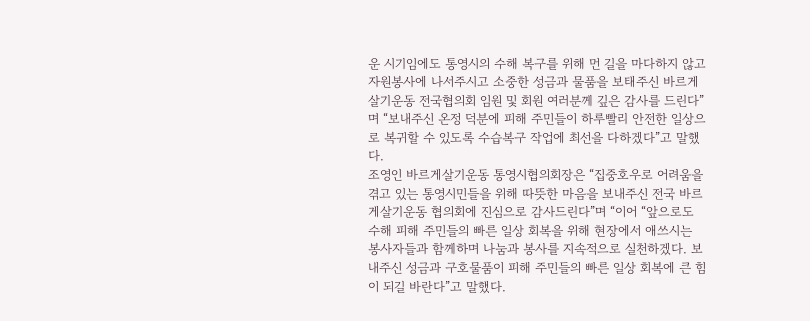운 시기임에도 통영시의 수해 복구를 위해 먼 길을 마다하지 않고 자원봉사에 나서주시고 소중한 성금과 물품을 보태주신 바르게살기운동 전국협의회 임원 및 회원 여러분께 깊은 감사를 드린다”며 “보내주신 온정 덕분에 피해 주민들이 하루빨리 안전한 일상으로 복귀할 수 있도록 수습복구 작업에 최선을 다하겠다”고 말했다.
조영인 바르게살기운동 통영시협의회장은 “집중호우로 어려움을 겪고 있는 통영시민들을 위해 따뜻한 마음을 보내주신 전국 바르게살기운동 협의회에 진심으로 감사드린다”며 “이어 “앞으로도 수해 피해 주민들의 빠른 일상 회복을 위해 현장에서 애쓰시는 봉사자들과 함께하며 나눔과 봉사를 지속적으로 실천하겠다. 보내주신 성금과 구호물품이 피해 주민들의 빠른 일상 회복에 큰 힘이 되길 바란다”고 말했다.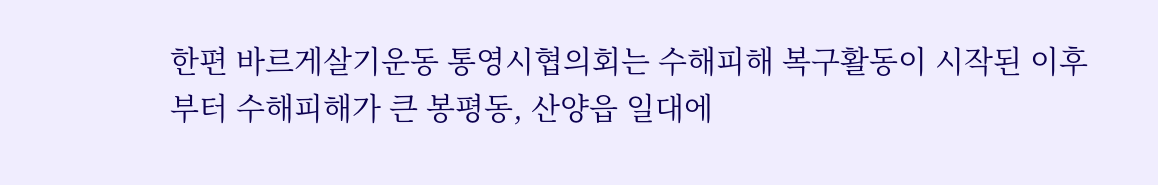한편 바르게살기운동 통영시협의회는 수해피해 복구활동이 시작된 이후부터 수해피해가 큰 봉평동, 산양읍 일대에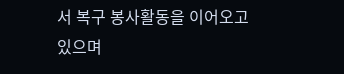서 복구 봉사활동을 이어오고 있으며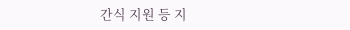간식 지원 등 지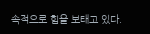속적으로 힘을 보태고 있다.